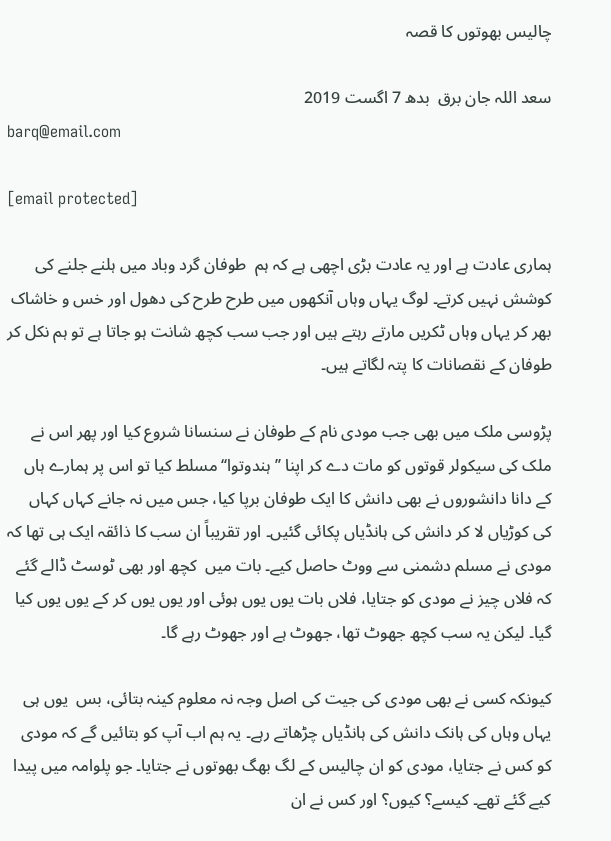چالیس بھوتوں کا قصہ

سعد اللہ جان برق  بدھ 7 اگست 2019
barq@email.com

[email protected]

ہماری عادت ہے اور یہ عادت بڑی اچھی ہے کہ ہم  طوفان گرد وباد میں ہلنے جلنے کی کوشش نہیں کرتے۔ لوگ یہاں وہاں آنکھوں میں طرح طرح کی دھول اور خس و خاشاک بھر کر یہاں وہاں ٹکریں مارتے رہتے ہیں اور جب سب کچھ شانت ہو جاتا ہے تو ہم نکل کر طوفان کے نقصانات کا پتہ لگاتے ہیں۔

پڑوسی ملک میں بھی جب مودی نام کے طوفان نے سنسانا شروع کیا اور پھر اس نے ملک کی سیکولر قوتوں کو مات دے کر اپنا ’’ہندوتوا‘‘ مسلط کیا تو اس پر ہمارے ہاں کے دانا دانشوروں نے بھی دانش کا ایک طوفان برپا کیا، جس میں نہ جانے کہاں کہاں کی کوڑیاں لا کر دانش کی ہانڈیاں پکائی گئیں۔ اور تقریباً ان سب کا ذائقہ ایک ہی تھا کہ مودی نے مسلم دشمنی سے ووٹ حاصل کیے۔ بات میں  کچھ اور بھی ٹوسٹ ڈالے گئے کہ فلاں چیز نے مودی کو جتایا، فلاں بات یوں یوں ہوئی اور یوں یوں کر کے یوں یوں کیا گیا۔ لیکن یہ سب کچھ جھوٹ تھا، جھوٹ ہے اور جھوٹ رہے گا۔

کیونکہ کسی نے بھی مودی کی جیت کی اصل وجہ نہ معلوم کینہ بتائی، بس  یوں ہی یہاں وہاں کی ہانک دانش کی ہانڈیاں چڑھاتے رہے۔ یہ ہم اب آپ کو بتائیں گے کہ مودی کو کس نے جتایا، مودی کو ان چالیس کے لگ بھگ بھوتوں نے جتایا۔ جو پلوامہ میں پیدا کیے گئے تھے۔ کیسے؟ کیوں؟ اور کس نے ان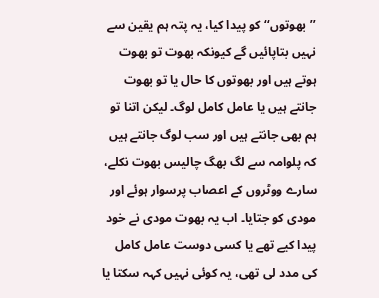’’بھوتوں‘‘ کو پیدا کیا، یہ پتہ ہم یقین سے نہیں بتاپائیں گے کیونکہ بھوت تو بھوت ہوتے ہیں اور بھوتوں کا حال یا تو بھوت جانتے ہیں یا عامل کامل لوگ۔ لیکن اتنا تو ہم بھی جانتے ہیں اور سب لوگ جانتے ہیں کہ پلوامہ سے لگ بھگ چالیس بھوت نکلے، سارے ووٹروں کے اعصاب پرسوار ہوئے اور مودی کو جتایا۔ اب یہ بھوت مودی نے خود پیدا کیے تھے یا کسی دوست عامل کامل کی مدد لی تھی، یہ کوئی نہیں کہہ سکتا یا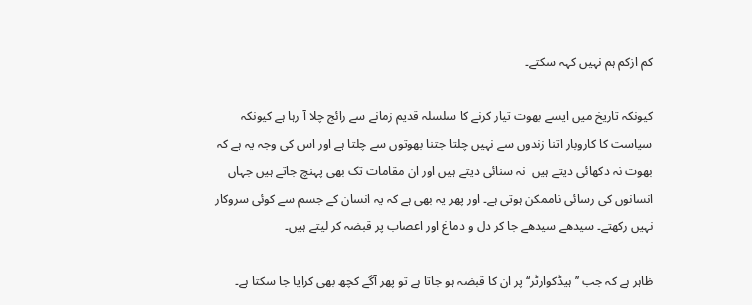کم ازکم ہم نہیں کہہ سکتے۔

کیونکہ تاریخ میں ایسے بھوت تیار کرنے کا سلسلہ قدیم زمانے سے رائج چلا آ رہا ہے کیونکہ سیاست کا کاروبار اتنا زندوں سے نہیں چلتا جتنا بھوتوں سے چلتا ہے اور اس کی وجہ یہ ہے کہ بھوت نہ دکھائی دیتے ہیں  نہ سنائی دیتے ہیں اور ان مقامات تک بھی پہنچ جاتے ہیں جہاں انسانوں کی رسائی ناممکن ہوتی ہے۔ اور پھر یہ بھی ہے کہ یہ انسان کے جسم سے کوئی سروکار نہیں رکھتے۔ سیدھے سیدھے جا کر دل و دماغ اور اعصاب پر قبضہ کر لیتے ہیں۔

ظاہر ہے کہ جب ’’ہیڈکوارٹر‘‘ پر ان کا قبضہ ہو جاتا ہے تو پھر آگے کچھ بھی کرایا جا سکتا ہے۔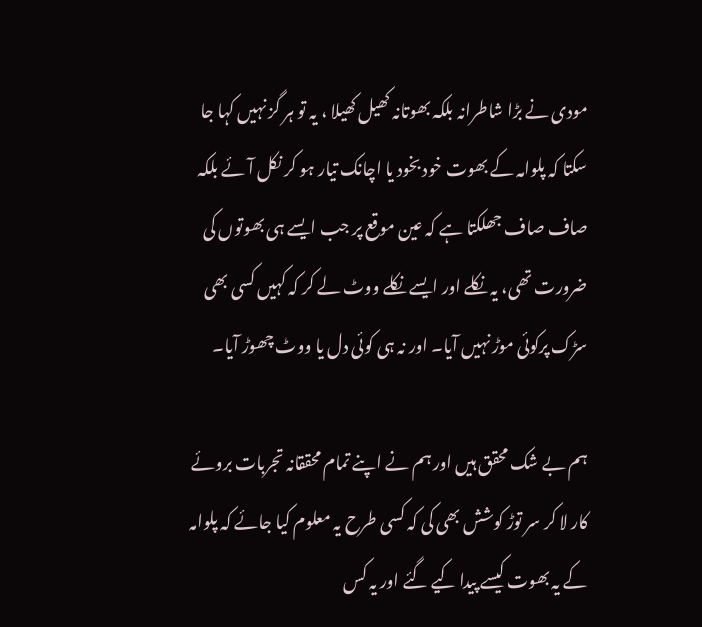مودی نے بڑا شاطرانہ بلکہ بھوتانہ کھیل کھیلا ، یہ تو ہر گز نہیں کہا جا سکتا کہ پلوامہ کے بھوت خود بخود یا اچانک تیار ہو کر نکل آئے بلکہ صاف صاف جھلکتا ہے کہ عین موقع پر جب ایسے ہی بھوتوں کی ضرورت تھی، یہ نکلے اور ایسے نکلے ووٹ لے کر کہ کہیں کسی بھی سڑک پرکوئی موڑ نہیں آیا۔ اور نہ ہی کوئی دل یا ووٹ چھوڑ آیا۔

ہم بے شک محقق ہیں اور ہم نے اپنے تمام محققانہ تجربات بروئے کار لا کر سر توڑ کوشش بھی کی کہ کسی طرح یہ معلوم کیا جائے کہ پلوامہ کے یہ بھوت کیسے پیدا کیے گئے اور یہ کس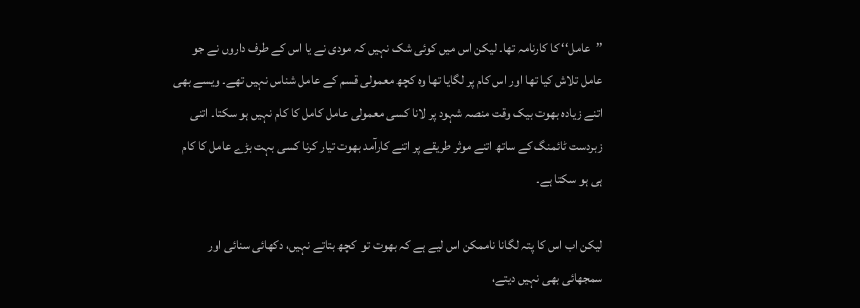’’عامل‘‘ کا کارنامہ تھا۔ لیکن اس میں کوئی شک نہیں کہ مودی نے یا اس کے طرف داروں نے جو عامل تلاش کیا تھا اور اس کام پر لگایا تھا وہ کچھ معمولی قسم کے عامل شناس نہیں تھے۔ ویسے بھی اتنے زیادہ بھوت بیک وقت منصہ شہود پر لانا کسی معمولی عامل کامل کا کام نہیں ہو سکتا۔ اتنی زبردست ٹائمنگ کے ساتھ اتنے موثر طریقے پر اتنے کارآمد بھوت تیار کرنا کسی بہت بڑے عامل کا کام ہی ہو سکتا ہے۔

لیکن اب اس کا پتہ لگانا ناممکن اس لیے ہے کہ بھوت تو  کچھ بتاتے نہیں، دکھائی سنائی اور سمجھائی بھی نہیں دیتے،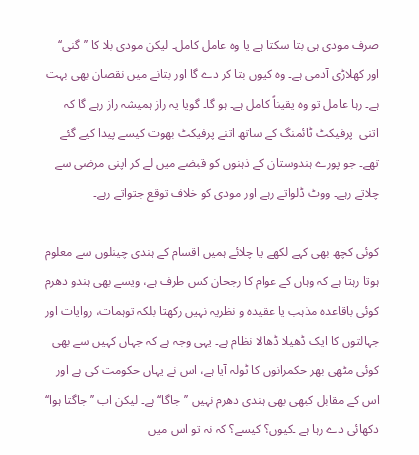صرف مودی ہی بتا سکتا ہے یا وہ عامل کامل۔ لیکن مودی بلا کا ’’گنی‘‘ اور کھلاڑی آدمی ہے۔ وہ کیوں بتا کر دے گا اور بتانے میں نقصان بھی بہت ہے۔ رہا عامل تو وہ یقیناً کامل ہے۔ ہو گا۔ گویا یہ راز ہمیشہ راز رہے گا کہ اتنی  پرفیکٹ ٹائمنگ کے ساتھ اتنے پرفیکٹ بھوت کیسے پیدا کیے گئے تھے۔ جو پورے ہندوستان کے ذہنوں کو قبضے میں لے کر اپنی مرضی سے چلاتے رہے۔ ووٹ ڈلواتے رہے اور مودی کو خلاف توقع جتواتے رہے۔

کوئی کچھ بھی کہے لکھے یا چلائے ہمیں اقسام کے ہندی چینلوں سے معلوم ہوتا رہتا ہے کہ وہاں کے عوام کا رجحان کس طرف ہے، ویسے بھی ہندو دھرم کوئی باقاعدہ مذہب یا عقیدہ و نظریہ نہیں رکھتا بلکہ توہمات، روایات اور جہالتوں کا ایک ڈھیلا ڈھالا نظام ہے۔ یہی وجہ ہے کہ جہاں کہیں سے بھی کوئی مٹھی بھر حکمرانوں کا ٹولہ آیا ہے، اس نے یہاں حکومت کی ہے اور اس کے مقابل کبھی بھی ہندی دھرم نہیں ’’جاگا‘‘ ہے۔ لیکن اب ’’جاگتا ہوا‘‘ دکھائی دے رہا ہے ۔کیوں؟ کیسے؟ کہ نہ تو اس میں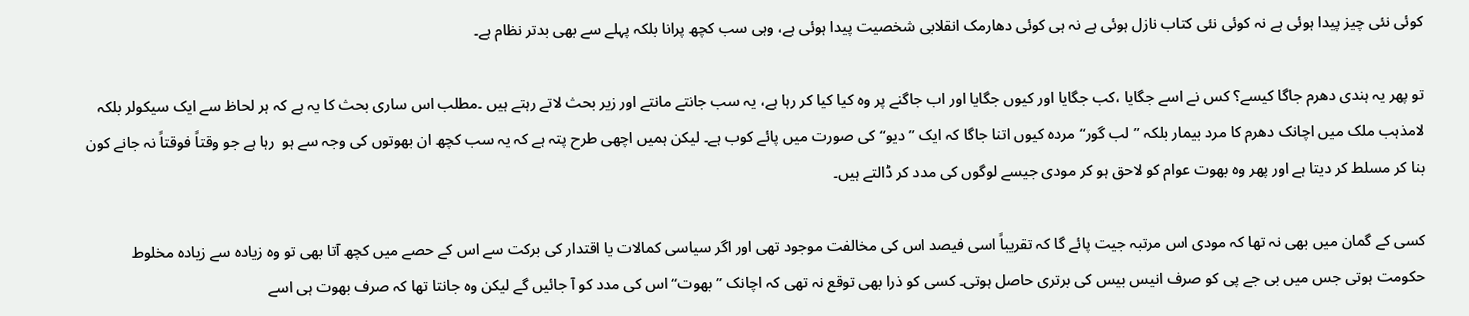کوئی نئی چیز پیدا ہوئی ہے نہ کوئی نئی کتاب نازل ہوئی ہے نہ ہی کوئی دھارمک انقلابی شخصیت پیدا ہوئی ہے، وہی سب کچھ پرانا بلکہ پہلے سے بھی بدتر نظام ہے۔

تو پھر یہ ہندی دھرم جاگا کیسے؟ کس نے اسے جگایا ،کب جگایا اور کیوں جگایا اور اب جاگنے پر وہ کیا کیا کر رہا ہے، یہ سب جانتے مانتے اور زیر بحث لاتے رہتے ہیں ۔مطلب اس ساری بحث کا یہ ہے کہ ہر لحاظ سے ایک سیکولر بلکہ لامذہب ملک میں اچانک دھرم کا مرد بیمار بلکہ ’’لب گور‘‘ مردہ کیوں اتنا جاگا کہ ایک ’’دیو‘‘ کی صورت میں پائے کوب ہے۔ لیکن ہمیں اچھی طرح پتہ ہے کہ یہ سب کچھ ان بھوتوں کی وجہ سے ہو  رہا ہے جو وقتاً فوقتاً نہ جانے کون بنا کر مسلط کر دیتا ہے اور پھر وہ بھوت عوام کو لاحق ہو کر مودی جیسے لوگوں کی مدد کر ڈالتے ہیں۔

کسی کے گمان میں بھی نہ تھا کہ مودی اس مرتبہ جیت پائے گا کہ تقریباً اسی فیصد اس کی مخالفت موجود تھی اور اگر سیاسی کمالات یا اقتدار کی برکت سے اس کے حصے میں کچھ آتا بھی تو وہ زیادہ سے زیادہ مخلوط حکومت ہوتی جس میں بی جے پی کو صرف انیس بیس کی برتری حاصل ہوتی۔ کسی کو ذرا بھی توقع نہ تھی کہ اچانک ’’بھوت‘‘ اس کی مدد کو آ جائیں گے لیکن وہ جانتا تھا کہ صرف بھوت ہی اسے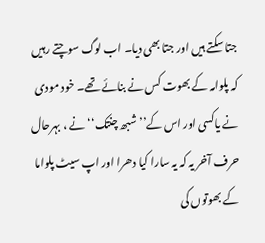جتا سکتے ہیں اور جتا بھی دیا۔ اب لوگ سوچتے رہیں کہ پلوامہ کے بھوت کس نے بنائے تھے۔ خود مودی نے یاکسی اور اس کے’’شبھ چنتک‘‘ نے ، بہرحال حرف آخر یہ کہ یہ سارا کیا دھرا اور اپ سیٹ پلواما کے بھوتوں کی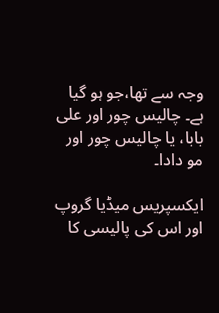وجہ سے تھا،جو ہو گیا ہے۔ چالیس چور اور علی بابا، یا چالیس چور اور مو دادا۔

ایکسپریس میڈیا گروپ اور اس کی پالیسی کا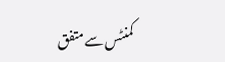کمنٹس سے متفق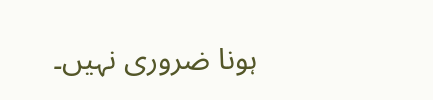ہونا ضروری نہیں۔